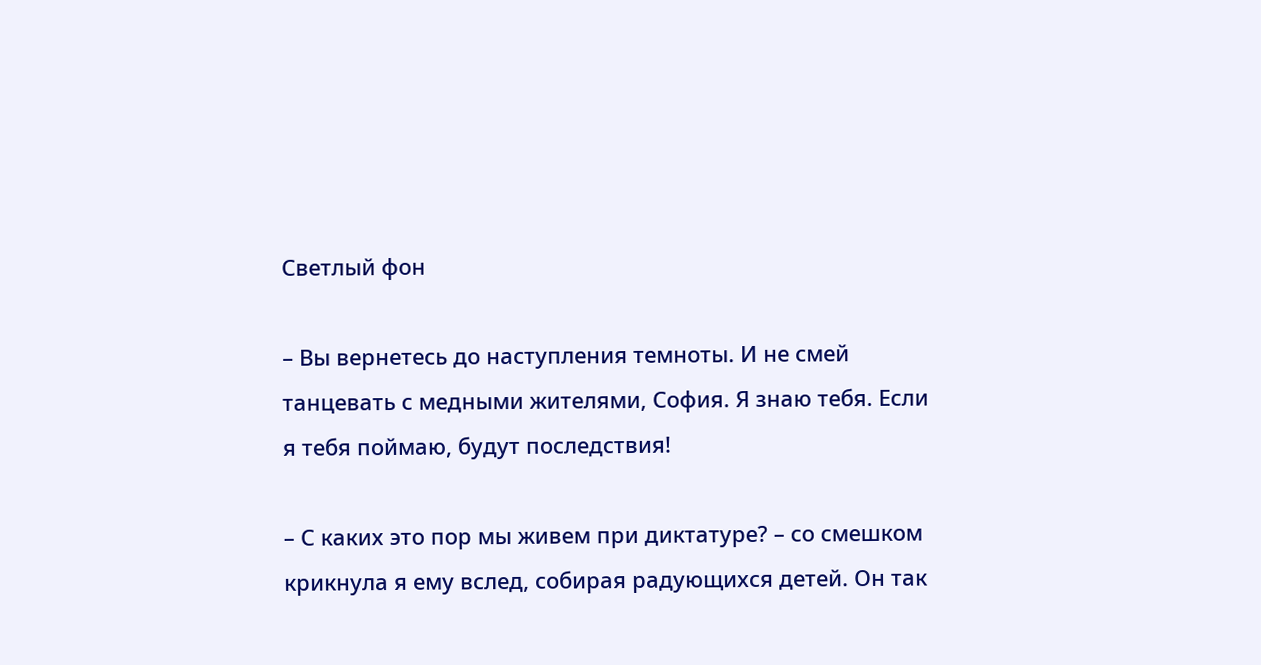Светлый фон

– Вы вернетесь до наступления темноты. И не смей танцевать с медными жителями, София. Я знаю тебя. Если я тебя поймаю, будут последствия!

– С каких это пор мы живем при диктатуре? – со смешком крикнула я ему вслед, собирая радующихся детей. Он так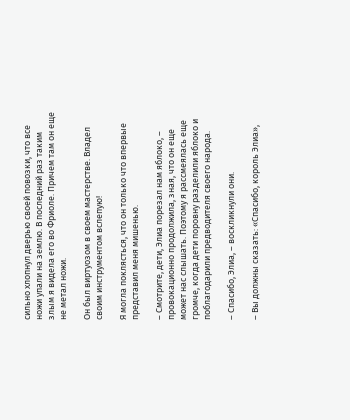сильно хлопнул дверью своей повозки, что все ножи упали на землю. В последний раз таким злым я видела его во Фриоле. Причем там он еще не метал ножи.

Он был виртуозом в своем мастерстве. Владел своим инструментом вслепую!

Я могла поклясться, что он только что впервые представил меня мишенью.

– Смотрите, дети, Элиа порезал нам яблоко, – провокационно продолжила, зная, что он еще может нас слышать. Поэтому я рассмеялась еще громче, когда дети поровну разделили яблоко и поблагодарили предводителя своего народа.

– Спасибо, Элиа, – воскликнули они.

– Вы должны сказать: «Спасибо, король Элиа»,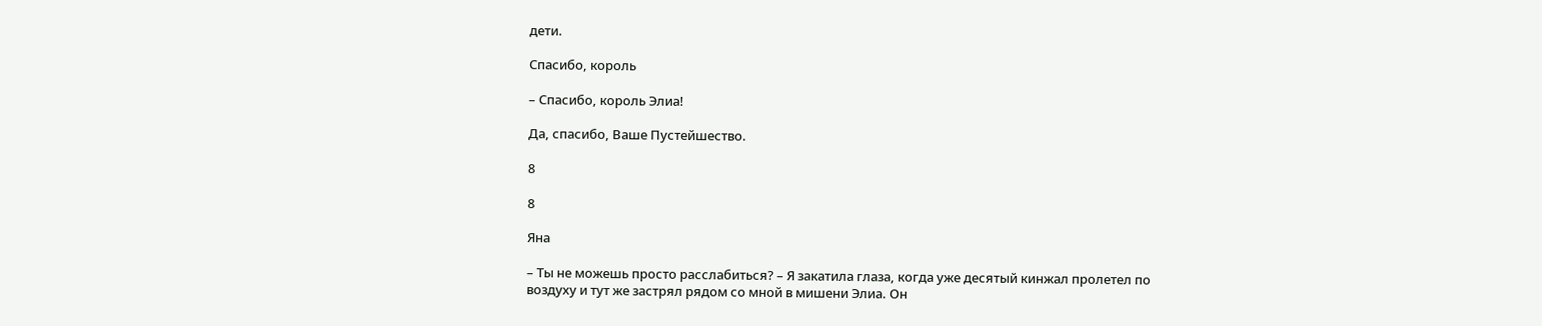дети.

Спасибо, король

– Спасибо, король Элиа!

Да, спасибо, Ваше Пустейшество.

8

8

Яна

– Ты не можешь просто расслабиться? – Я закатила глаза, когда уже десятый кинжал пролетел по воздуху и тут же застрял рядом со мной в мишени Элиа. Он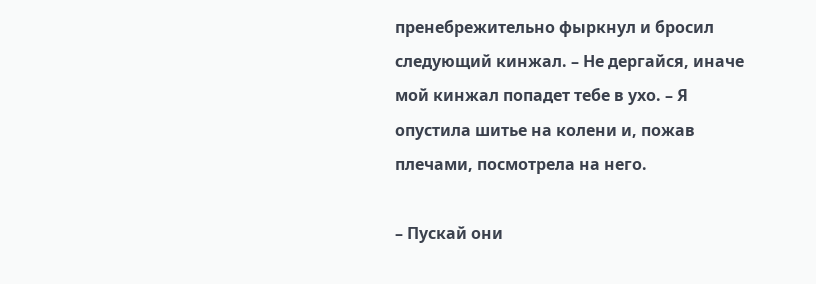пренебрежительно фыркнул и бросил следующий кинжал. – Не дергайся, иначе мой кинжал попадет тебе в ухо. – Я опустила шитье на колени и, пожав плечами, посмотрела на него.

– Пускай они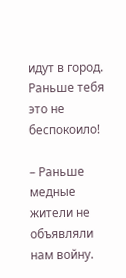идут в город. Раньше тебя это не беспокоило!

– Раньше медные жители не объявляли нам войну.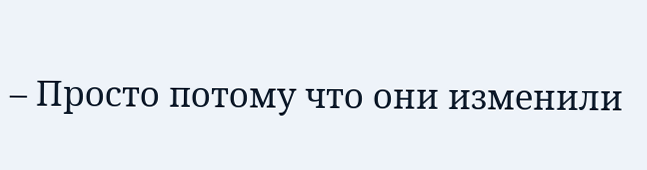– Просто потому что они изменили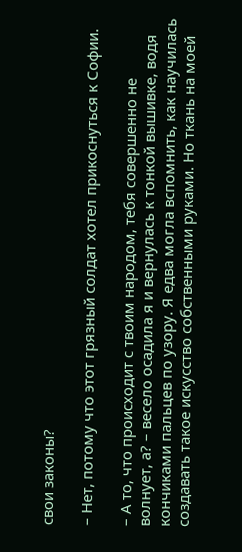свои законы?

– Нет, потому что этот грязный солдат хотел прикоснуться к Софии.

– А то, что происходит с твоим народом, тебя совершенно не волнует, а? – весело осадила я и вернулась к тонкой вышивке, водя кончиками пальцев по узору. Я едва могла вспомнить, как научилась создавать такое искусство собственными руками. Но ткань на моей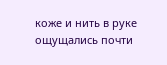коже и нить в руке ощущались почти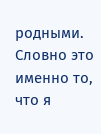родными. Словно это именно то, что я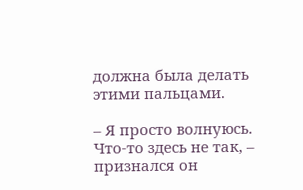должна была делать этими пальцами.

– Я просто волнуюсь. Что-то здесь не так, – признался он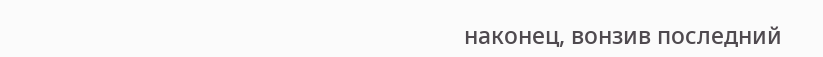наконец, вонзив последний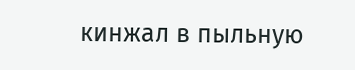кинжал в пыльную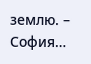землю. – София…